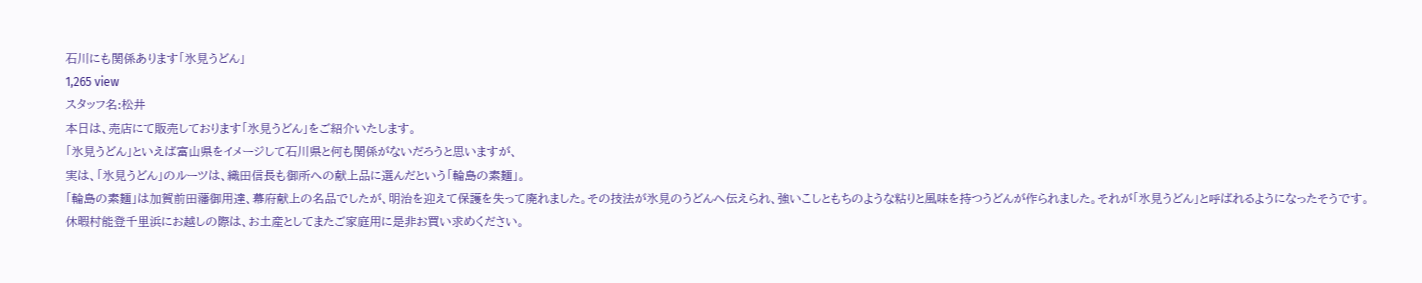石川にも関係あります「氷見うどん」
1,265 view
スタッフ名:松井
本日は、売店にて販売しております「氷見うどん」をご紹介いたします。
「氷見うどん」といえば富山県をイメージして石川県と何も関係がないだろうと思いますが、
実は、「氷見うどん」のルーツは、織田信長も御所への献上品に選んだという「輪島の素麺」。
「輪島の素麺」は加賀前田藩御用達、幕府献上の名品でしたが、明治を迎えて保護を失って廃れました。その技法が氷見のうどんへ伝えられ、強いこしともちのような粘りと風味を持つうどんが作られました。それが「氷見うどん」と呼ばれるようになったそうです。
休暇村能登千里浜にお越しの際は、お土産としてまたご家庭用に是非お買い求めください。